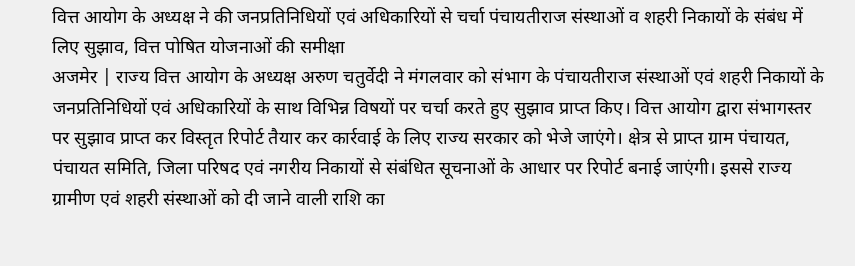वित्त आयोग के अध्यक्ष ने की जनप्रतिनिधियों एवं अधिकारियों से चर्चा पंचायतीराज संस्थाओं व शहरी निकायों के संबंध में लिए सुझाव, वित्त पोषित योजनाओं की समीक्षा
अजमेर | राज्य वित्त आयोग के अध्यक्ष अरुण चतुर्वेदी ने मंगलवार को संभाग के पंचायतीराज संस्थाओं एवं शहरी निकायों के जनप्रतिनिधियों एवं अधिकारियों के साथ विभिन्न विषयों पर चर्चा करते हुए सुझाव प्राप्त किए। वित्त आयोग द्वारा संभागस्तर पर सुझाव प्राप्त कर विस्तृत रिपोर्ट तैयार कर कार्रवाई के लिए राज्य सरकार को भेजे जाएंगे। क्षेत्र से प्राप्त ग्राम पंचायत, पंचायत समिति, जिला परिषद एवं नगरीय निकायों से संबंधित सूचनाओं के आधार पर रिपोर्ट बनाई जाएंगी। इससे राज्य ग्रामीण एवं शहरी संस्थाओं को दी जाने वाली राशि का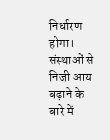निर्धारण होगा। संस्थाओं से निजी आय बढ़ाने के बारे में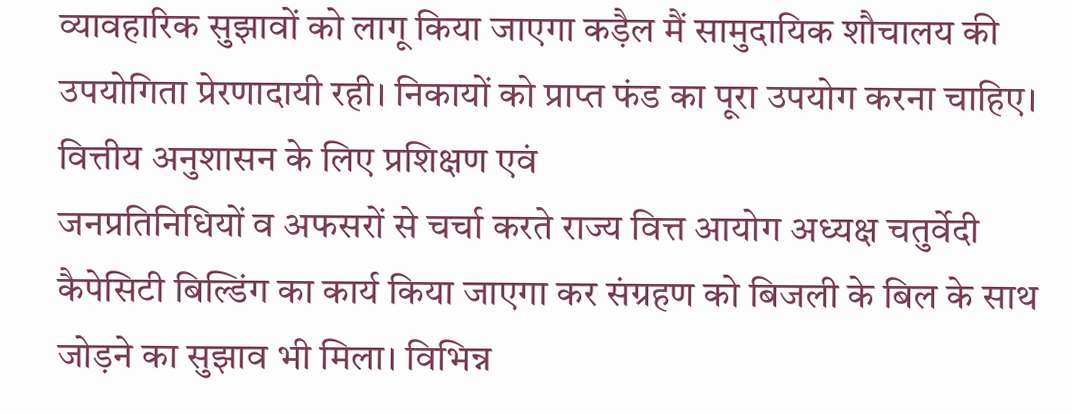व्यावहारिक सुझावों को लागू किया जाएगा कड़ैल मैं सामुदायिक शौचालय की उपयोगिता प्रेरणादायी रही। निकायों को प्राप्त फंड का पूरा उपयोग करना चाहिए। वित्तीय अनुशासन के लिए प्रशिक्षण एवं
जनप्रतिनिधियों व अफसरों से चर्चा करते राज्य वित्त आयोग अध्यक्ष चतुर्वेदी
कैपेसिटी बिल्डिंग का कार्य किया जाएगा कर संग्रहण को बिजली के बिल के साथ जोड़ने का सुझाव भी मिला। विभिन्न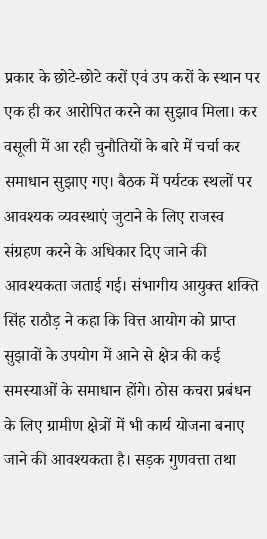प्रकार के छोटे-छोटे करों एवं उप करों के स्थान पर एक ही कर आरोपित करने का सुझाव मिला। कर वसूली में आ रही चुनौतियों के बारे में चर्चा कर समाधान सुझाए गए। बैठक में पर्यटक स्थलों पर आवश्यक व्यवस्थाएं जुटाने के लिए राजस्व संग्रहण करने के अधिकार दिए जाने की आवश्यकता जताई गई। संभागीय आयुक्त शक्ति सिंह राठौड़ ने कहा कि वित्त आयोग को प्राप्त सुझावों के उपयोग में आने से क्षेत्र की कई
समस्याओं के समाधान होंगे। ठोस कचरा प्रबंधन के लिए ग्रामीण क्षेत्रों में भी कार्य योजना बनाए जाने की आवश्यकता है। सड़क गुणवत्ता तथा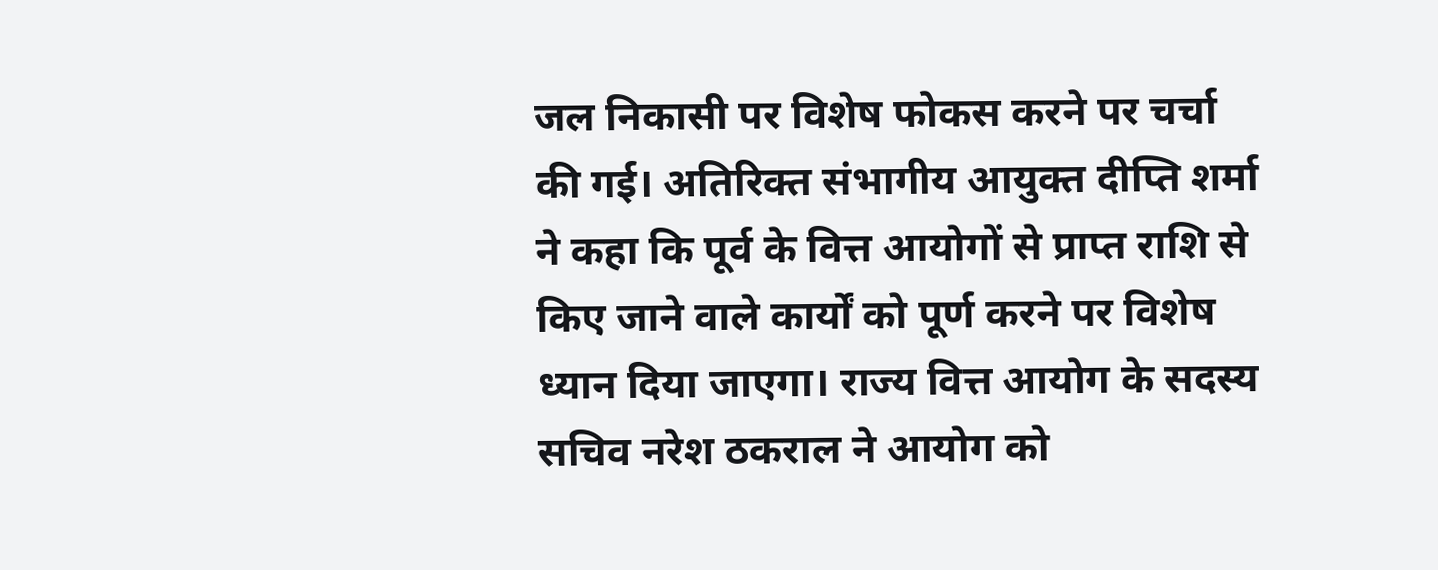जल निकासी पर विशेष फोकस करने पर चर्चा की गई। अतिरिक्त संभागीय आयुक्त दीप्ति शर्मा ने कहा कि पूर्व के वित्त आयोगों से प्राप्त राशि से किए जाने वाले कार्यों को पूर्ण करने पर विशेष ध्यान दिया जाएगा। राज्य वित्त आयोग के सदस्य सचिव नरेश ठकराल ने आयोग को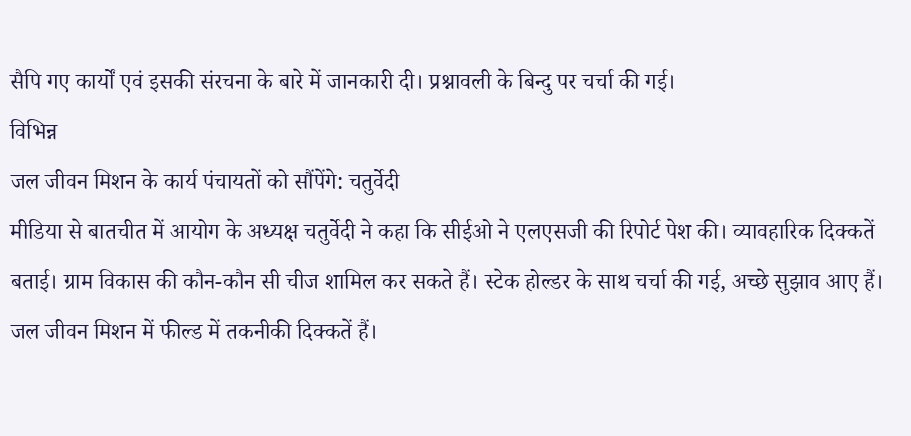सैपि गए कार्यों एवं इसकी संरचना के बारे में जानकारी दी। प्रश्नावली के बिन्दु पर चर्चा की गई।
विभिन्न
जल जीवन मिशन के कार्य पंचायतों को सौंपेंगे: चतुर्वेदी
मीडिया से बातचीत में आयोग के अध्यक्ष चतुर्वेदी ने कहा कि सीईओ ने एलएसजी की रिपोर्ट पेश की। व्यावहारिक दिक्कतें बताई। ग्राम विकास की कौन-कौन सी चीज शामिल कर सकते हैं। स्टेक होल्डर के साथ चर्चा की गई, अच्छे सुझाव आए हैं। जल जीवन मिशन में फील्ड में तकनीकी दिक्कतें हैं।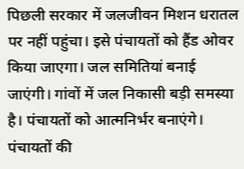पिछली सरकार में जलजीवन मिशन धरातल पर नहीं पहुंचा। इसे पंचायतों को हैंड ओवर किया जाएगा। जल समितियां बनाई जाएंगी। गांवों में जल निकासी बड़ी समस्या है। पंचायतों को आत्मनिर्भर बनाएंगे। पंचायतों की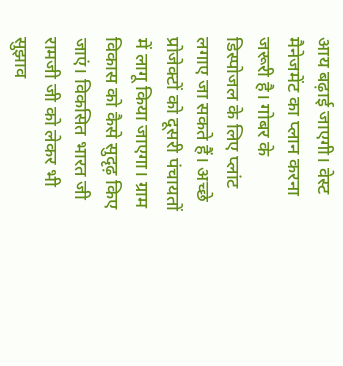आय बढ़ाई जाएगी। वेस्ट मैनेजमेंट का प्लान करना जरूरी है। गोबर के डिस्पोजल के लिए प्लांट लगाए जा सकते हैं। अच्छे प्रोजेक्टों को दूसरी पंचायतों में लागू किया जाएगा। ग्राम विकास को कैसे सुदृढ़ किए जाएं। विकसित भारत जी रामजी जी को लेकर भी सुझाव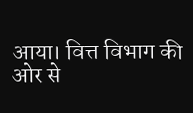आया। वित्त विभाग की ओर से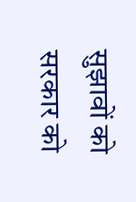सुझावों को सरकार को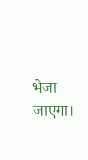भेजा जाएगा।